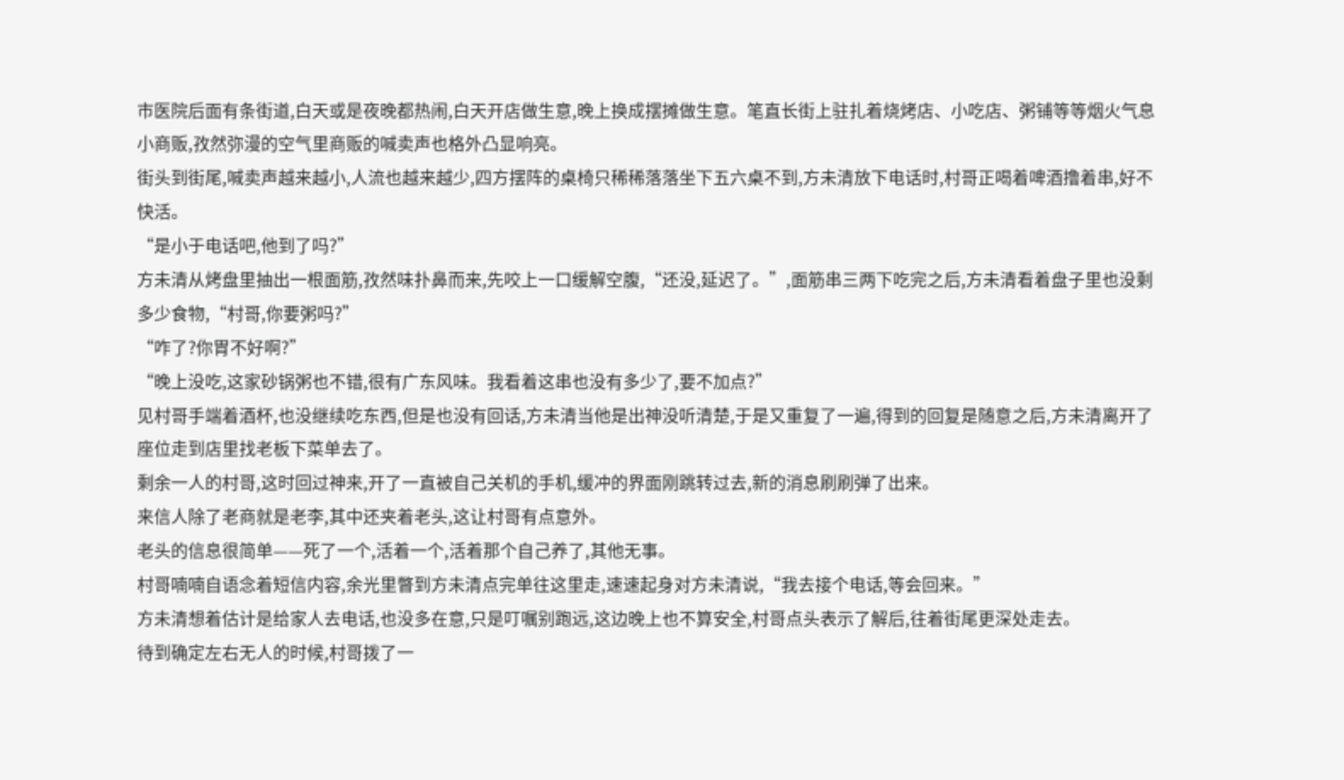市医院后面有条街道,白天或是夜晚都热闹,白天开店做生意,晚上换成摆摊做生意。笔直长街上驻扎着烧烤店、小吃店、粥铺等等烟火气息小商贩,孜然弥漫的空气里商贩的喊卖声也格外凸显响亮。
街头到街尾,喊卖声越来越小,人流也越来越少,四方摆阵的桌椅只稀稀落落坐下五六桌不到,方未清放下电话时,村哥正喝着啤酒撸着串,好不快活。
“是小于电话吧,他到了吗?”
方未清从烤盘里抽出一根面筋,孜然味扑鼻而来,先咬上一口缓解空腹,“还没,延迟了。”,面筋串三两下吃完之后,方未清看着盘子里也没剩多少食物,“村哥,你要粥吗?”
“咋了?你胃不好啊?”
“晚上没吃,这家砂锅粥也不错,很有广东风味。我看着这串也没有多少了,要不加点?”
见村哥手端着酒杯,也没继续吃东西,但是也没有回话,方未清当他是出神没听清楚,于是又重复了一遍,得到的回复是随意之后,方未清离开了座位走到店里找老板下菜单去了。
剩余一人的村哥,这时回过神来,开了一直被自己关机的手机,缓冲的界面刚跳转过去,新的消息刷刷弹了出来。
来信人除了老商就是老李,其中还夹着老头,这让村哥有点意外。
老头的信息很简单——死了一个,活着一个,活着那个自己养了,其他无事。
村哥喃喃自语念着短信内容,余光里瞥到方未清点完单往这里走,速速起身对方未清说,“我去接个电话,等会回来。”
方未清想着估计是给家人去电话,也没多在意,只是叮嘱别跑远,这边晚上也不算安全,村哥点头表示了解后,往着街尾更深处走去。
待到确定左右无人的时候,村哥拨了一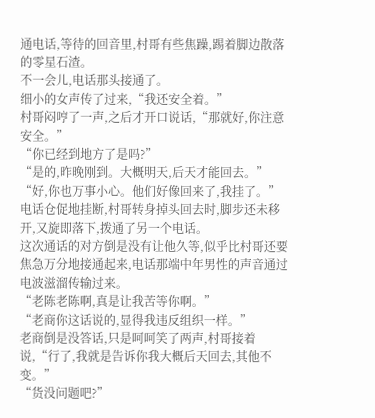通电话,等待的回音里,村哥有些焦躁,踢着脚边散落的零星石渣。
不一会儿,电话那头接通了。
细小的女声传了过来,“我还安全着。”
村哥闷哼了一声,之后才开口说话,“那就好,你注意安全。”
“你已经到地方了是吗?”
“是的,昨晚刚到。大概明天,后天才能回去。”
“好,你也万事小心。他们好像回来了,我挂了。”
电话仓促地挂断,村哥转身掉头回去时,脚步还未移开,又旋即落下,拨通了另一个电话。
这次通话的对方倒是没有让他久等,似乎比村哥还要焦急万分地接通起来,电话那端中年男性的声音通过电波滋溜传输过来。
“老陈老陈啊,真是让我苦等你啊。”
“老商你这话说的,显得我违反组织一样。”
老商倒是没答话,只是呵呵笑了两声,村哥接着说,“行了,我就是告诉你我大概后天回去,其他不变。”
“货没问题吧?”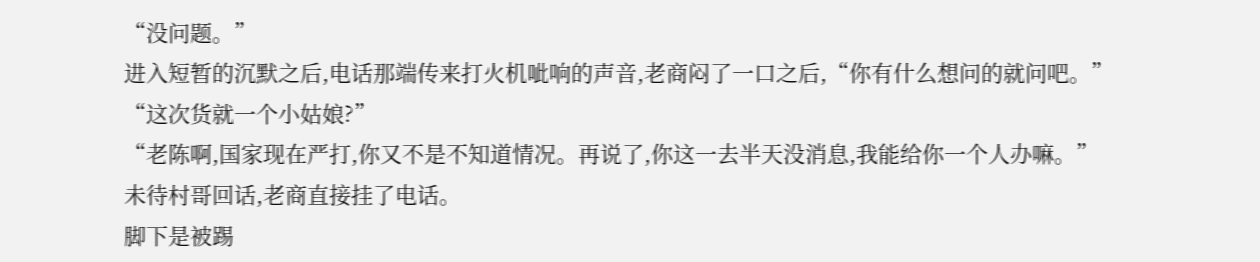“没问题。”
进入短暂的沉默之后,电话那端传来打火机呲响的声音,老商闷了一口之后,“你有什么想问的就问吧。”
“这次货就一个小姑娘?”
“老陈啊,国家现在严打,你又不是不知道情况。再说了,你这一去半天没消息,我能给你一个人办嘛。”
未待村哥回话,老商直接挂了电话。
脚下是被踢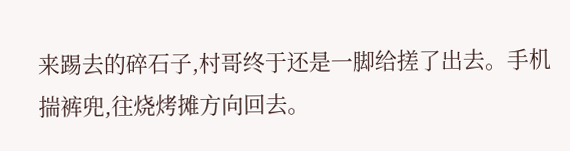来踢去的碎石子,村哥终于还是一脚给搓了出去。手机揣裤兜,往烧烤摊方向回去。